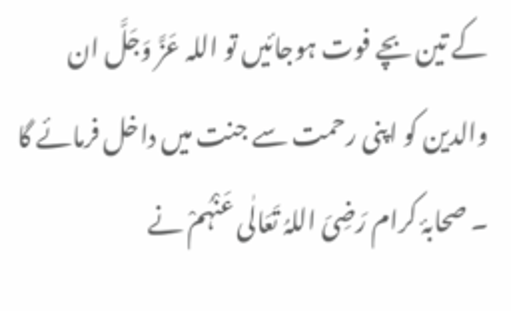کے تین بچے فوت ہوجائیں تو اللہ عَزَّ وَجَلَّ ان والدین کو اپنی رحمت سے جنت میں داخل فرمائے گا ۔ صحابۂ کرام رَضِیَ اللہُ تَعَالٰی عَنْہُمْ نے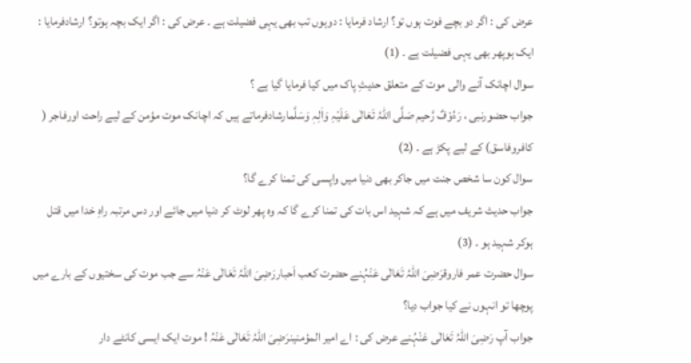عرض کی : اگر دو بچے فوت ہوں تو؟ ارشاد فرمایا : دوہوں تب بھی یہی فضیلت ہے ۔ عرض کی : اگر ایک بچہ ہوتو؟ ارشادفرمایا : ایک ہوپھر بھی یہی فضیلت ہے ۔ (1)
سوال اچانک آنے والی موت کے متعلق حدیثِ پاک میں کیا فرمایا گیا ہے ؟
جواب حضورنبی ، رَءُوْفٌ رَّحیم صَلَّی اللہُ تَعَالٰی عَلَیْہِ وَاٰلِہٖ وَسَلَّمارشادفرماتے ہیں کہ اچانک موت مؤمن کے لیے راحت اورفاجر ( کافروفاسق) کے لیے پکڑ ہے ۔ (2)
سوال کون سا شخص جنت میں جاکر بھی دنیا میں واپسی کی تمنا کرے گا؟
جواب حدیث شریف میں ہے کہ شہید اس بات کی تمنا کرے گا کہ وہ پھر لوٹ کر دنیا میں جائے اور دس مرتبہ راہِ خدا میں قتل ہوکر شہید ہو ۔ (3)
سوال حضرت عمر فاروقرَضِیَ اللہُ تَعَالٰی عَنْہُنے حضرت کعب اَحباررَضِیَ اللہُ تَعَالٰی عَنْہُ سے جب موت کی سختیوں کے بارے میں پوچھا تو انہوں نے کیا جواب دیا؟
جواب آپ رَضِیَ اللہُ تَعَالٰی عَنْہُنے عرض کی : اے امیر المؤمنینرَضِیَ اللہُ تَعَالٰی عَنْہُ ! موت ایک ایسی کانٹے دار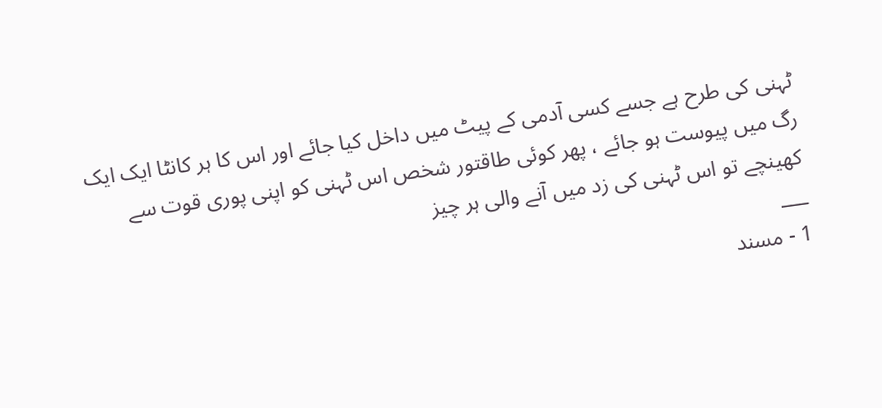ٹہنی کی طرح ہے جسے کسی آدمی کے پیٹ میں داخل کیا جائے اور اس کا ہر کانٹا ایک ایک رگ میں پیوست ہو جائے ، پھر کوئی طاقتور شخص اس ٹہنی کو اپنی پوری قوت سے کھینچے تو اس ٹہنی کی زد میں آنے والی ہر چیز
___
1 - مسند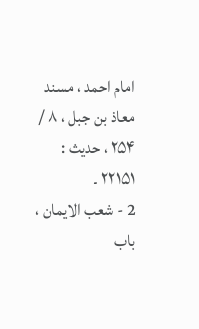امام احمد ، مسند معاذ بن جبل ، ۸ / ۲۵۴ ، حدیث : ۲۲۱۵۱ ۔
2 - شعب الایمان ، باب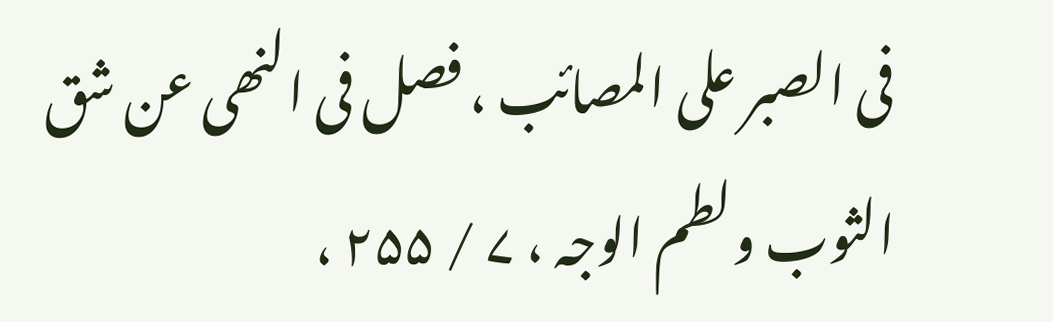فی الصبر علی المصائب ، فصل فی النھی عن شق الثوب ولطم الوجہ ، ۷ / ۲۵۵ ،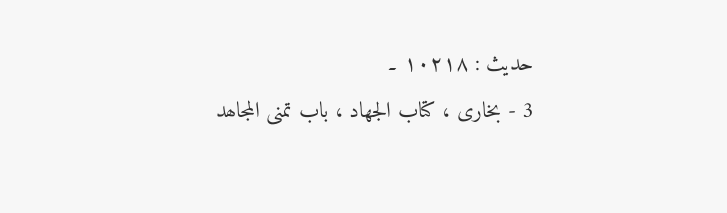حدیث : ۱۰۲۱۸ ۔
3 - بخاری ، کتاب الجھاد ، باب تمنی المجاھد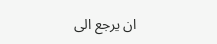ان یرجع الی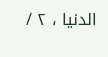الدنیا ، ۲ /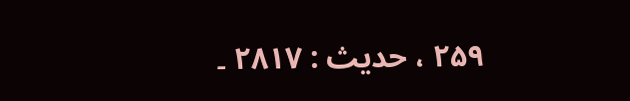۲۵۹ ، حدیث : ۲۸۱۷ ۔